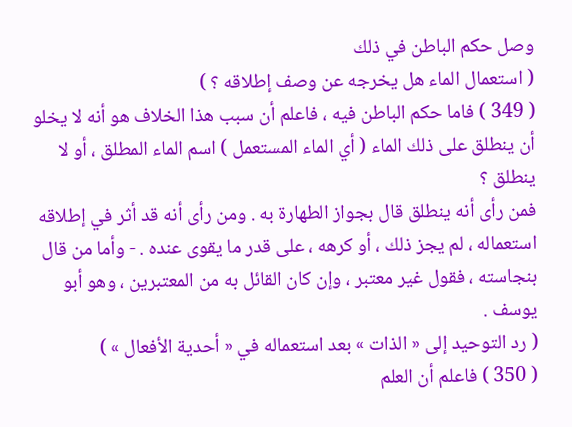وصل حكم الباطن في ذلك
( استعمال الماء هل يخرجه عن وصف إطلاقه ؟ )
( 349 ) فاما حكم الباطن فيه ، فاعلم أن سبب هذا الخلاف هو أنه لا يخلو أن ينطلق على ذلك الماء ( أي الماء المستعمل ) اسم الماء المطلق ، أو لا ينطلق ؟
فمن رأى أنه ينطلق قال بجواز الطهارة به . ومن رأى أنه قد أثر في إطلاقه استعماله ، لم يجز ذلك ، أو كرهه ، على قدر ما يقوى عنده . - وأما من قال بنجاسته ، فقول غير معتبر ، وإن كان القائل به من المعتبرين ، وهو أبو يوسف .
( رد التوحيد إلى « الذات » بعد استعماله في « أحدية الأفعال » )
( 350 ) فاعلم أن العلم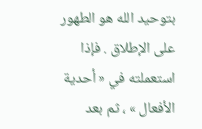بتوحيد الله هو الطهور على الإطلاق . فإذا استعملته في « أحدية الأفعال » ، ثم بعد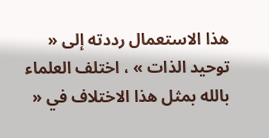هذا الاستعمال رددته إلى « توحيد الذات » ، اختلف العلماء بالله بمثل هذا الاختلاف في «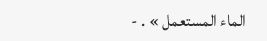الماء المستعمل » . -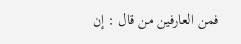فمن العارفين من قال : إن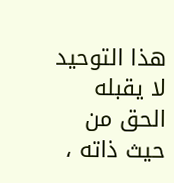هذا التوحيد لا يقبله الحق من حيث ذاته ،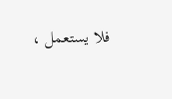فلا يستعمل ،